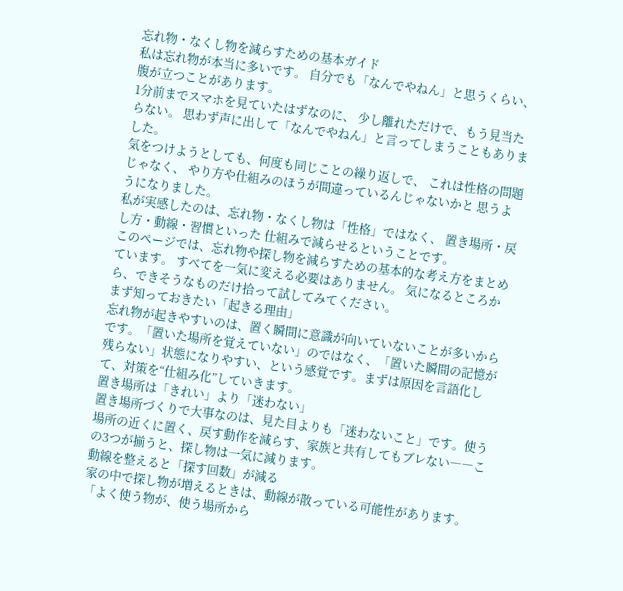忘れ物・なくし物を減らすための基本ガイド
私は忘れ物が本当に多いです。 自分でも「なんでやねん」と思うくらい、腹が立つことがあります。
1分前までスマホを見ていたはずなのに、 少し離れただけで、もう見当たらない。 思わず声に出して「なんでやねん」と言ってしまうこともありました。
気をつけようとしても、何度も同じことの繰り返しで、 これは性格の問題じゃなく、 やり方や仕組みのほうが間違っているんじゃないかと 思うようになりました。
私が実感したのは、忘れ物・なくし物は「性格」ではなく、 置き場所・戻し方・動線・習慣といった 仕組みで減らせるということです。
このページでは、忘れ物や探し物を減らすための基本的な考え方をまとめています。 すべてを一気に変える必要はありません。 気になるところから、できそうなものだけ拾って試してみてください。
まず知っておきたい「起きる理由」
忘れ物が起きやすいのは、置く瞬間に意識が向いていないことが多いからです。「置いた場所を覚えていない」のではなく、「置いた瞬間の記憶が残らない」状態になりやすい、という感覚です。まずは原因を言語化して、対策を“仕組み化”していきます。
置き場所は「きれい」より「迷わない」
置き場所づくりで大事なのは、見た目よりも「迷わないこと」です。使う場所の近くに置く、戻す動作を減らす、家族と共有してもブレない――この3つが揃うと、探し物は一気に減ります。
動線を整えると「探す回数」が減る
家の中で探し物が増えるときは、動線が散っている可能性があります。「よく使う物が、使う場所から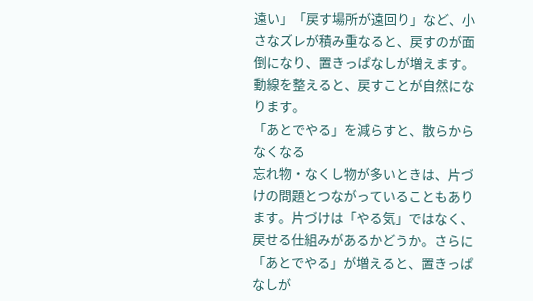遠い」「戻す場所が遠回り」など、小さなズレが積み重なると、戻すのが面倒になり、置きっぱなしが増えます。動線を整えると、戻すことが自然になります。
「あとでやる」を減らすと、散らからなくなる
忘れ物・なくし物が多いときは、片づけの問題とつながっていることもあります。片づけは「やる気」ではなく、戻せる仕組みがあるかどうか。さらに「あとでやる」が増えると、置きっぱなしが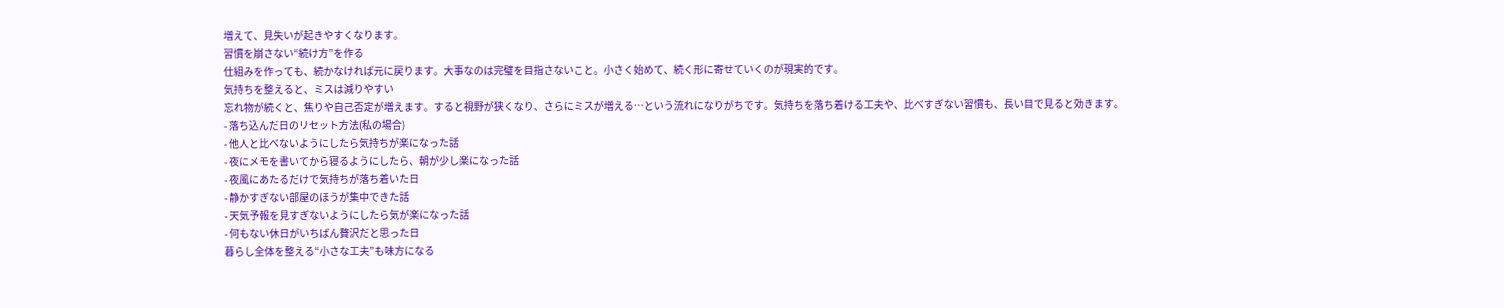増えて、見失いが起きやすくなります。
習慣を崩さない“続け方”を作る
仕組みを作っても、続かなければ元に戻ります。大事なのは完璧を目指さないこと。小さく始めて、続く形に寄せていくのが現実的です。
気持ちを整えると、ミスは減りやすい
忘れ物が続くと、焦りや自己否定が増えます。すると視野が狭くなり、さらにミスが増える…という流れになりがちです。気持ちを落ち着ける工夫や、比べすぎない習慣も、長い目で見ると効きます。
- 落ち込んだ日のリセット方法(私の場合)
- 他人と比べないようにしたら気持ちが楽になった話
- 夜にメモを書いてから寝るようにしたら、朝が少し楽になった話
- 夜風にあたるだけで気持ちが落ち着いた日
- 静かすぎない部屋のほうが集中できた話
- 天気予報を見すぎないようにしたら気が楽になった話
- 何もない休日がいちばん贅沢だと思った日
暮らし全体を整える“小さな工夫”も味方になる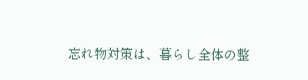忘れ物対策は、暮らし全体の整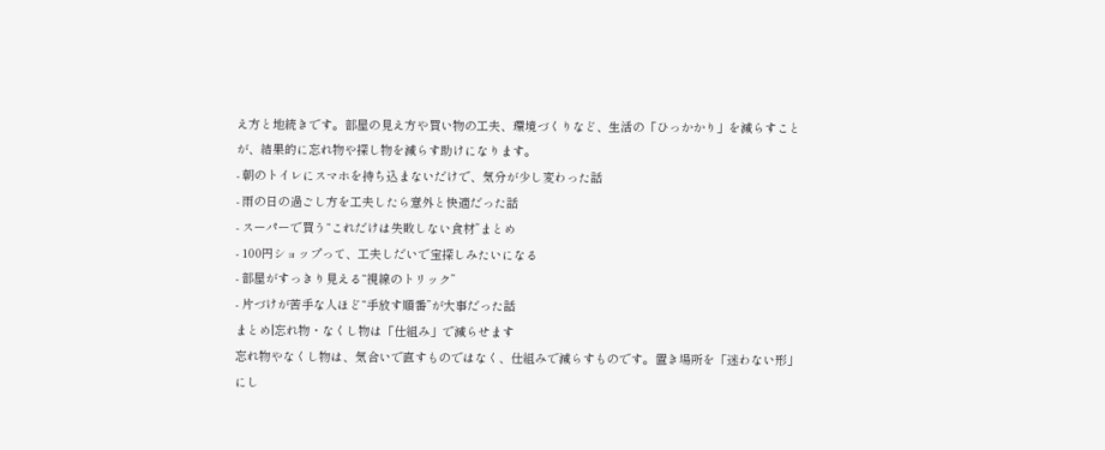え方と地続きです。部屋の見え方や買い物の工夫、環境づくりなど、生活の「ひっかかり」を減らすことが、結果的に忘れ物や探し物を減らす助けになります。
- 朝のトイレにスマホを持ち込まないだけで、気分が少し変わった話
- 雨の日の過ごし方を工夫したら意外と快適だった話
- スーパーで買う“これだけは失敗しない食材”まとめ
- 100円ショップって、工夫しだいで宝探しみたいになる
- 部屋がすっきり見える“視線のトリック”
- 片づけが苦手な人ほど“手放す順番”が大事だった話
まとめ|忘れ物・なくし物は「仕組み」で減らせます
忘れ物やなくし物は、気合いで直すものではなく、仕組みで減らすものです。置き場所を「迷わない形」にし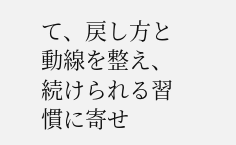て、戻し方と動線を整え、続けられる習慣に寄せ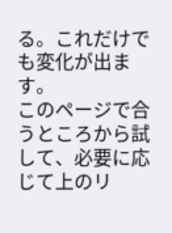る。これだけでも変化が出ます。
このページで合うところから試して、必要に応じて上のリ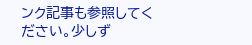ンク記事も参照してください。少しず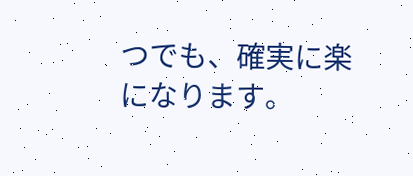つでも、確実に楽になります。